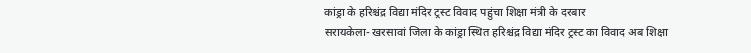कांड्रा के हरिश्चंद्र विद्या मंदिर ट्रस्ट विवाद पहुंचा शिक्षा मंत्री के दरबार
सरायकेला- खरसावां जिला के कांड्रा स्थित हरिश्चंद्र विद्या मंदिर ट्रस्ट का विवाद अब शिक्षा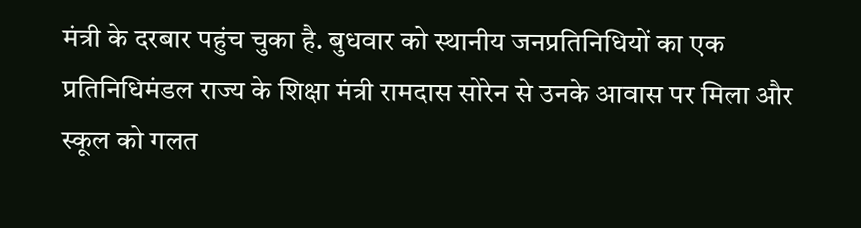मंत्री के दरबार पहुंच चुका है. बुधवार को स्थानीय जनप्रतिनिधियों का एक प्रतिनिधिमंडल राज्य के शिक्षा मंत्री रामदास सोरेन से उनके आवास पर मिला और स्कूल को गलत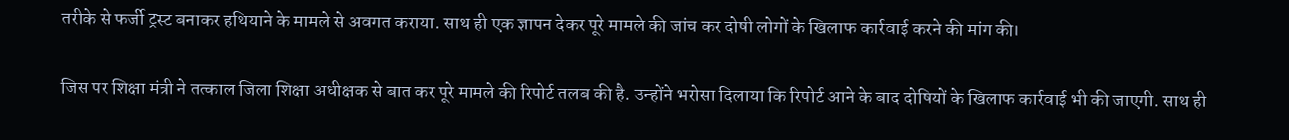तरीके से फर्जी ट्रस्ट बनाकर हथियाने के मामले से अवगत कराया. साथ ही एक ज्ञापन देकर पूरे मामले की जांच कर दोषी लोगों के खिलाफ कार्रवाई करने की मांग की।

जिस पर शिक्षा मंत्री ने तत्काल जिला शिक्षा अधीक्षक से बात कर पूरे मामले की रिपोर्ट तलब की है. उन्होंने भरोसा दिलाया कि रिपोर्ट आने के बाद दोषियों के खिलाफ कार्रवाई भी की जाएगी. साथ ही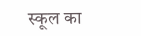स्कूल का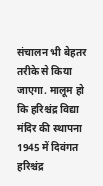संचालन भी बेहतर तरीके से किया जाएगा. मालूम हो कि हरिश्चंद्र विद्या मंदिर की स्थापना 1945 में दिवंगत हरिश्चंद्र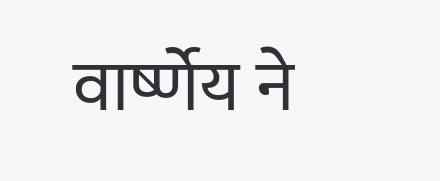वार्ष्णेय ने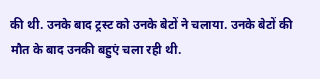की थी. उनके बाद ट्रस्ट को उनके बेटों ने चलाया. उनके बेटों की मौत के बाद उनकी बहुएं चला रही थी.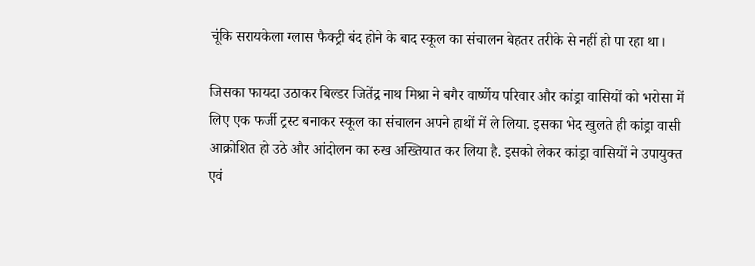चूंकि सरायकेला ग्लास फैक्ट्री बंद होने के बाद स्कूल का संचालन बेहतर तरीके से नहीं हो पा रहा था।

जिसका फायदा उठाकर बिल्डर जितेंद्र नाथ मिश्रा ने बगैर वार्ष्णेय परिवार और कांड्रा वासियों को भरोसा में लिए एक फर्जी ट्रस्ट बनाकर स्कूल का संचालन अपने हाथों में ले लिया. इसका भेद खुलते ही कांड्रा वासी आक्रोशित हो उठे और आंदोलन का रुख अख्तियात कर लिया है. इसको लेकर कांड्रा वासियों ने उपायुक्त एवं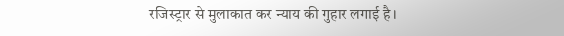रजिस्ट्रार से मुलाकात कर न्याय की गुहार लगाई है।